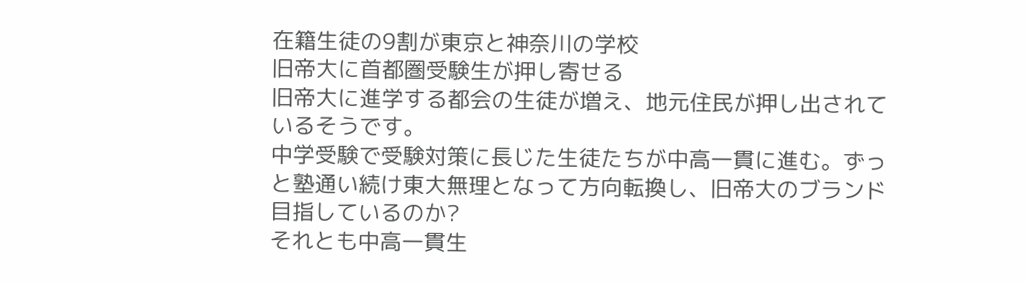在籍生徒の9割が東京と神奈川の学校
旧帝大に首都圏受験生が押し寄せる
旧帝大に進学する都会の生徒が増え、地元住民が押し出されているそうです。
中学受験で受験対策に長じた生徒たちが中高一貫に進む。ずっと塾通い続け東大無理となって方向転換し、旧帝大のブランド目指しているのか?
それとも中高一貫生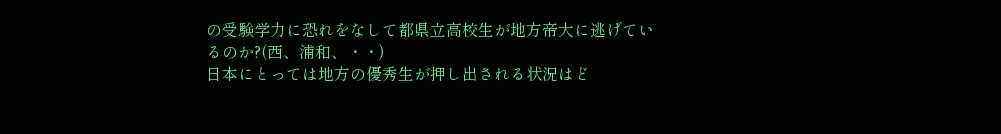の受験学力に恐れをなして都県立高校生が地方帝大に逃げているのか?(西、浦和、・・)
日本にとっては地方の優秀生が押し出される状況はど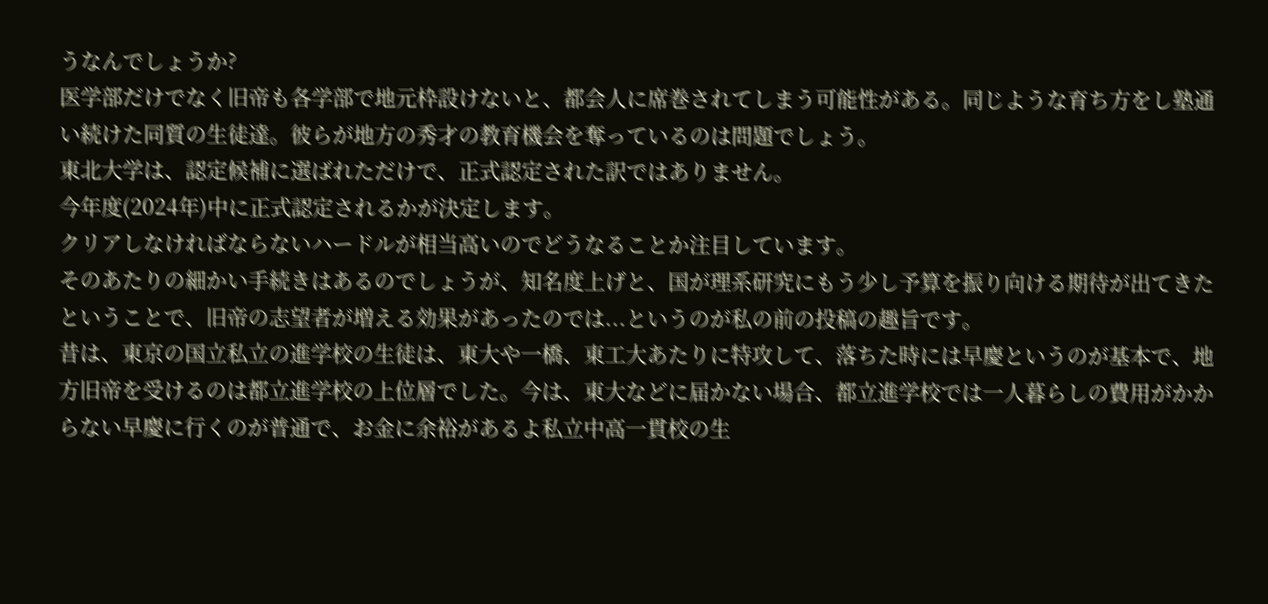うなんでしょうか?
医学部だけでなく旧帝も各学部で地元枠設けないと、都会人に席巻されてしまう可能性がある。同じような育ち方をし塾通い続けた同質の生徒達。彼らが地方の秀才の教育機会を奪っているのは問題でしょう。
東北大学は、認定候補に選ばれただけで、正式認定された訳ではありません。
今年度(2024年)中に正式認定されるかが決定します。
クリアしなければならないハードルが相当高いのでどうなることか注目しています。
そのあたりの細かい手続きはあるのでしょうが、知名度上げと、国が理系研究にもう少し予算を振り向ける期待が出てきたということで、旧帝の志望者が増える効果があったのでは...というのが私の前の投稿の趣旨です。
昔は、東京の国立私立の進学校の生徒は、東大や一橋、東工大あたりに特攻して、落ちた時には早慶というのが基本で、地方旧帝を受けるのは都立進学校の上位層でした。今は、東大などに届かない場合、都立進学校では一人暮らしの費用がかからない早慶に行くのが普通で、お金に余裕があるよ私立中高一貫校の生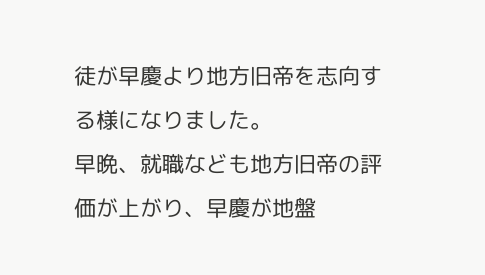徒が早慶より地方旧帝を志向する様になりました。
早晩、就職なども地方旧帝の評価が上がり、早慶が地盤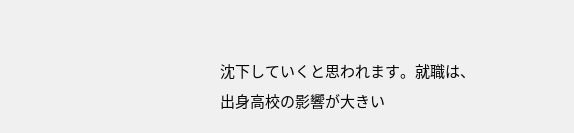沈下していくと思われます。就職は、出身高校の影響が大きい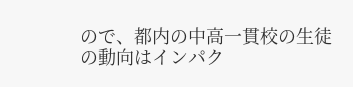ので、都内の中高一貫校の生徒の動向はインパク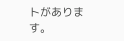トがあります。